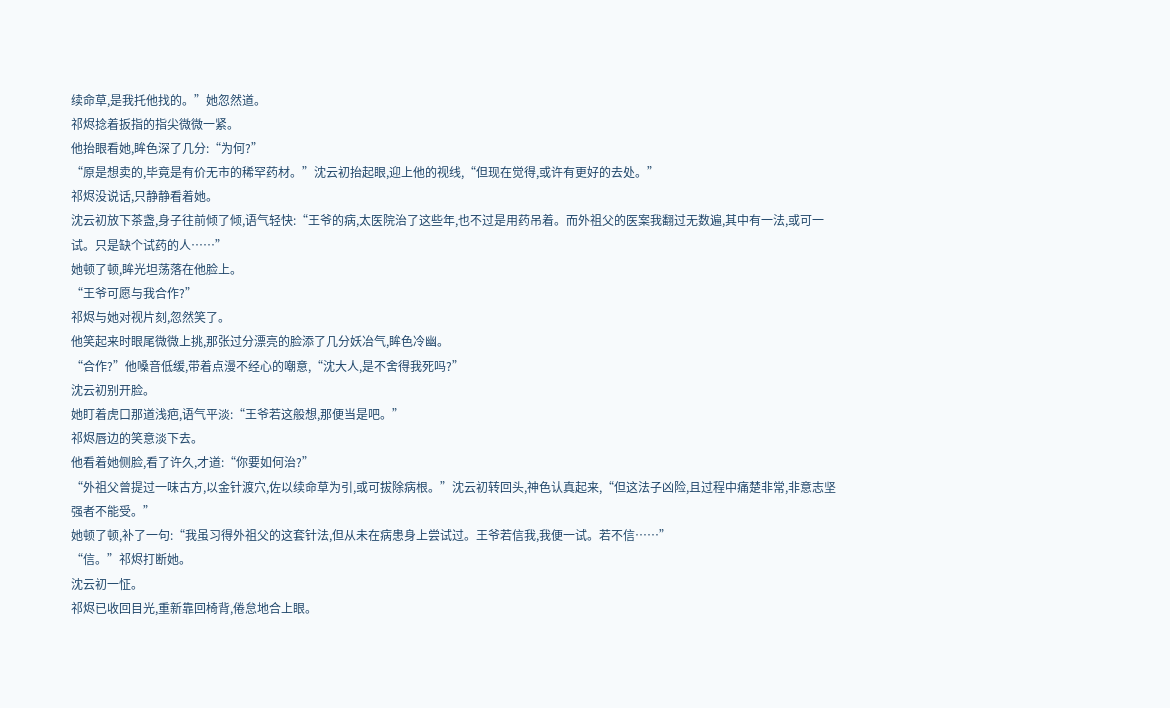续命草,是我托他找的。”她忽然道。
祁烬捻着扳指的指尖微微一紧。
他抬眼看她,眸色深了几分:“为何?”
“原是想卖的,毕竟是有价无市的稀罕药材。”沈云初抬起眼,迎上他的视线,“但现在觉得,或许有更好的去处。”
祁烬没说话,只静静看着她。
沈云初放下茶盏,身子往前倾了倾,语气轻快:“王爷的病,太医院治了这些年,也不过是用药吊着。而外祖父的医案我翻过无数遍,其中有一法,或可一试。只是缺个试药的人……”
她顿了顿,眸光坦荡落在他脸上。
“王爷可愿与我合作?”
祁烬与她对视片刻,忽然笑了。
他笑起来时眼尾微微上挑,那张过分漂亮的脸添了几分妖冶气,眸色冷幽。
“合作?”他嗓音低缓,带着点漫不经心的嘲意,“沈大人,是不舍得我死吗?”
沈云初别开脸。
她盯着虎口那道浅疤,语气平淡:“王爷若这般想,那便当是吧。”
祁烬唇边的笑意淡下去。
他看着她侧脸,看了许久,才道:“你要如何治?”
“外祖父曾提过一味古方,以金针渡穴,佐以续命草为引,或可拔除病根。”沈云初转回头,神色认真起来,“但这法子凶险,且过程中痛楚非常,非意志坚强者不能受。”
她顿了顿,补了一句:“我虽习得外祖父的这套针法,但从未在病患身上尝试过。王爷若信我,我便一试。若不信……”
“信。”祁烬打断她。
沈云初一怔。
祁烬已收回目光,重新靠回椅背,倦怠地合上眼。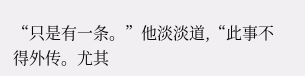“只是有一条。”他淡淡道,“此事不得外传。尤其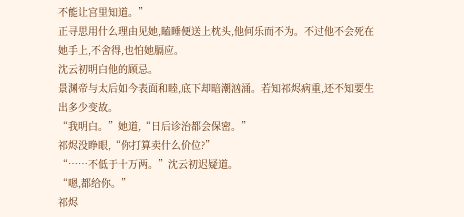不能让宫里知道。”
正寻思用什么理由见她,瞌睡便送上枕头,他何乐而不为。不过他不会死在她手上,不舍得,也怕她膈应。
沈云初明白他的顾忌。
景渊帝与太后如今表面和睦,底下却暗潮汹涌。若知祁烬病重,还不知要生出多少变故。
“我明白。”她道,“日后诊治都会保密。”
祁烬没睁眼,“你打算卖什么价位?”
“……不低于十万两。”沈云初迟疑道。
“嗯,都给你。”
祁烬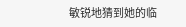敏锐地猜到她的临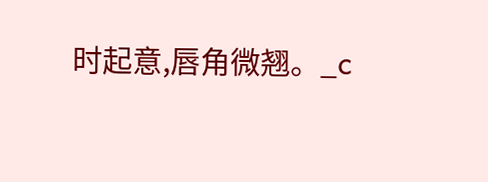时起意,唇角微翘。_c